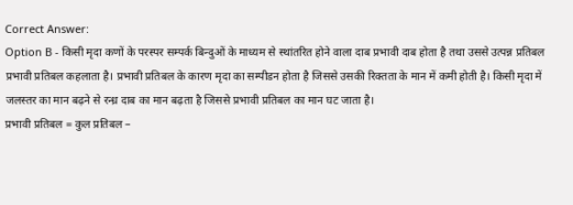Correct Answer:
Option B - किसी मृदा कणों के परस्पर सम्पर्क बिन्दुओं के माध्यम से स्थांतरित होने वाला दाब प्रभावी दाब होता है तथा उससे उत्पन्न प्रतिबल प्रभावी प्रतिबल कहलाता है। प्रभावी प्रतिबल के कारण मृदा का सम्पीडन होता है जिससे उसकी रिक्तता के मान में कमी होती है। किसी मृदा में जलस्तर का मान बढ़ने से रन्ध्र दाब का मान बढ़ता है जिससे प्रभावी प्रतिबल का मान घट जाता है।
प्रभावी प्रतिबल = कुल प्रतिबल –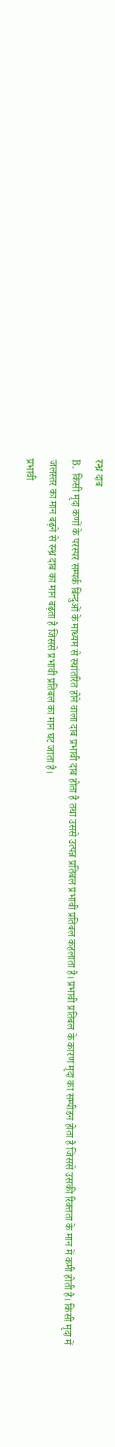रन्ध्र दाब
B. किसी मृदा कणों के परस्पर सम्पर्क बिन्दुओं के माध्यम से स्थांतरित होने वाला दाब प्रभावी दाब होता है तथा उससे उत्पन्न प्रतिबल प्रभावी प्रतिबल कहलाता है। प्रभावी प्रतिबल के कारण मृदा का सम्पीडन होता है जिससे उसकी रिक्तता के मान में कमी होती है। किसी मृदा में जलस्तर का मान बढ़ने से रन्ध्र दाब का मान बढ़ता है जिससे प्रभावी प्रतिबल का मान घट जाता है।
प्रभावी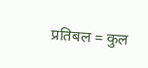प्रतिबल = कुल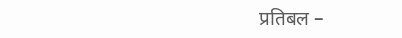प्रतिबल –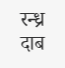रन्ध्र दाब